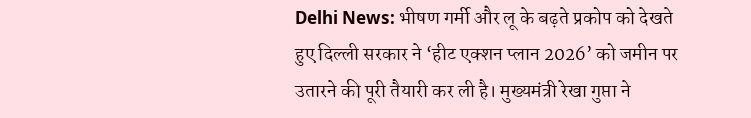Delhi News: भीषण गर्मी और लू के बढ़ते प्रकोप को देखते हुए दिल्ली सरकार ने ‘हीट एक्शन प्लान 2026’ को जमीन पर उतारने की पूरी तैयारी कर ली है। मुख्यमंत्री रेखा गुप्ता ने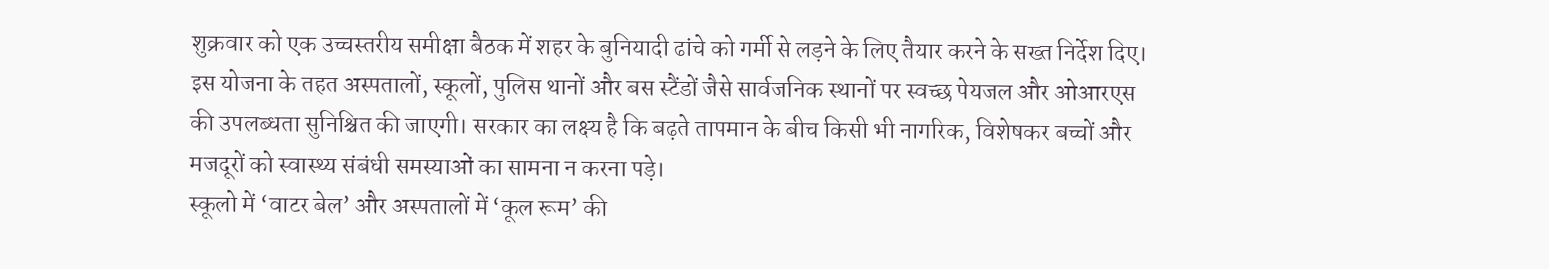शुक्रवार को एक उच्चस्तरीय समीक्षा बैठक में शहर के बुनियादी ढांचे को गर्मी से लड़ने के लिए तैयार करने के सख्त निर्देश दिए। इस योजना के तहत अस्पतालों, स्कूलों, पुलिस थानों और बस स्टैंडों जैसे सार्वजनिक स्थानों पर स्वच्छ पेयजल और ओआरएस की उपलब्धता सुनिश्चित की जाएगी। सरकार का लक्ष्य है कि बढ़ते तापमान के बीच किसी भी नागरिक, विशेषकर बच्चों और मजदूरों को स्वास्थ्य संबंधी समस्याओं का सामना न करना पड़े।
स्कूलो में ‘वाटर बेल’ और अस्पतालों में ‘कूल रूम’ की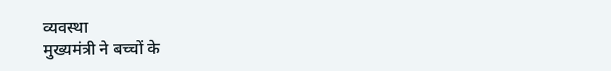व्यवस्था
मुख्यमंत्री ने बच्चों के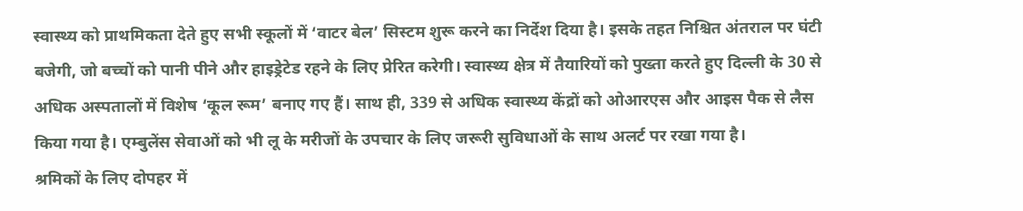स्वास्थ्य को प्राथमिकता देते हुए सभी स्कूलों में ‘वाटर बेल’ सिस्टम शुरू करने का निर्देश दिया है। इसके तहत निश्चित अंतराल पर घंटी बजेगी, जो बच्चों को पानी पीने और हाइड्रेटेड रहने के लिए प्रेरित करेगी। स्वास्थ्य क्षेत्र में तैयारियों को पुख्ता करते हुए दिल्ली के 30 से अधिक अस्पतालों में विशेष ‘कूल रूम’ बनाए गए हैं। साथ ही, 339 से अधिक स्वास्थ्य केंद्रों को ओआरएस और आइस पैक से लैस किया गया है। एम्बुलेंस सेवाओं को भी लू के मरीजों के उपचार के लिए जरूरी सुविधाओं के साथ अलर्ट पर रखा गया है।
श्रमिकों के लिए दोपहर में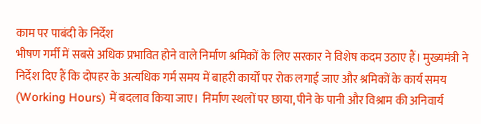काम पर पाबंदी के निर्देश
भीषण गर्मी में सबसे अधिक प्रभावित होने वाले निर्माण श्रमिकों के लिए सरकार ने विशेष कदम उठाए हैं। मुख्यमंत्री ने निर्देश दिए हैं कि दोपहर के अत्यधिक गर्म समय में बाहरी कार्यों पर रोक लगाई जाए और श्रमिकों के कार्य समय (Working Hours) में बदलाव किया जाए। निर्माण स्थलों पर छाया, पीने के पानी और विश्राम की अनिवार्य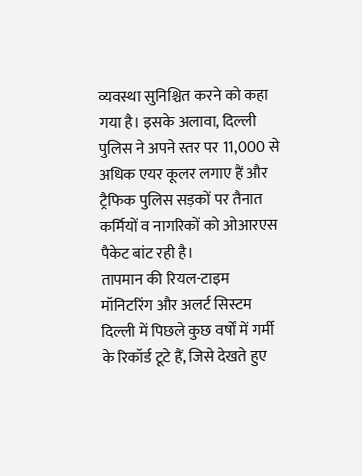व्यवस्था सुनिश्चित करने को कहा गया है। इसके अलावा, दिल्ली पुलिस ने अपने स्तर पर 11,000 से अधिक एयर कूलर लगाए हैं और ट्रैफिक पुलिस सड़कों पर तैनात कर्मियों व नागरिकों को ओआरएस पैकेट बांट रही है।
तापमान की रियल-टाइम मॉनिटरिंग और अलर्ट सिस्टम
दिल्ली में पिछले कुछ वर्षों में गर्मी के रिकॉर्ड टूटे हैं, जिसे देखते हुए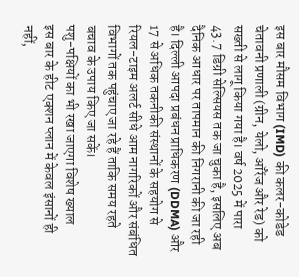इस बार मौसम विभाग (IMD) की कलर-कोडेड चेतावनी प्रणाली (ग्रीन, येलो, ऑरेंज और रेड) को सख्ती से लागू किया गया है। वर्ष 2025 में पारा 43.7 डिग्री सेल्सियस तक जा चुका है, इसलिए अब दैनिक आधार पर तापमान की निगरानी की जा रही है। दिल्ली आपदा प्रबंधन प्राधिकरण (DDMA) और 17 से अधिक तकनीकी संस्थानों के सहयोग से रियल-टाइम अलर्ट सीधे आम नागरिकों और संबंधित विभागों तक पहुंचाए जा रहे हैं ताकि समय रहते बचाव के उपाय किए जा सकें।
पशु-पक्षियों का भी रखा जाएगा विशेष ख्याल
इस बार के हीट एक्शन प्लान में केवल इंसानों ही नहीं,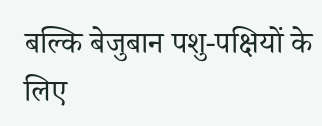बल्कि बेजुबान पशु-पक्षियों के लिए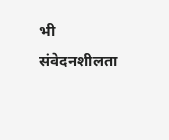भी संवेदनशीलता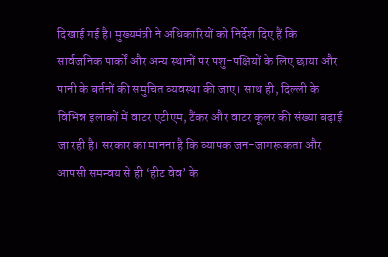दिखाई गई है। मुख्यमंत्री ने अधिकारियों को निर्देश दिए हैं कि सार्वजनिक पार्कों और अन्य स्थानों पर पशु-पक्षियों के लिए छाया और पानी के बर्तनों की समुचित व्यवस्था की जाए। साथ ही, दिल्ली के विभिन्न इलाकों में वाटर एटीएम, टैंकर और वाटर कूलर की संख्या बढ़ाई जा रही है। सरकार का मानना है कि व्यापक जन-जागरूकता और आपसी समन्वय से ही ‘हीट वेव’ के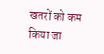खतरों को कम किया जा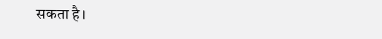सकता है।